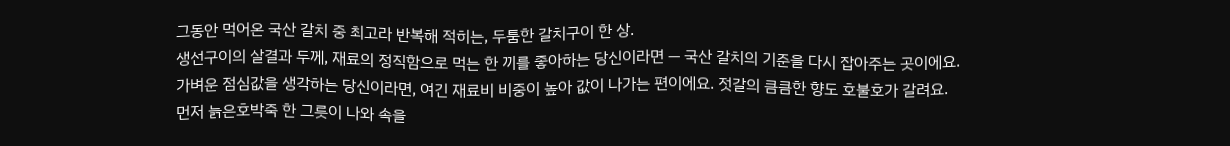그동안 먹어온 국산 갈치 중 최고라 반복해 적히는, 두툼한 갈치구이 한 상.
생선구이의 살결과 두께, 재료의 정직함으로 먹는 한 끼를 좋아하는 당신이라면 — 국산 갈치의 기준을 다시 잡아주는 곳이에요.
가벼운 점심값을 생각하는 당신이라면, 여긴 재료비 비중이 높아 값이 나가는 편이에요. 젓갈의 큼큼한 향도 호불호가 갈려요.
먼저 늙은호박죽 한 그릇이 나와 속을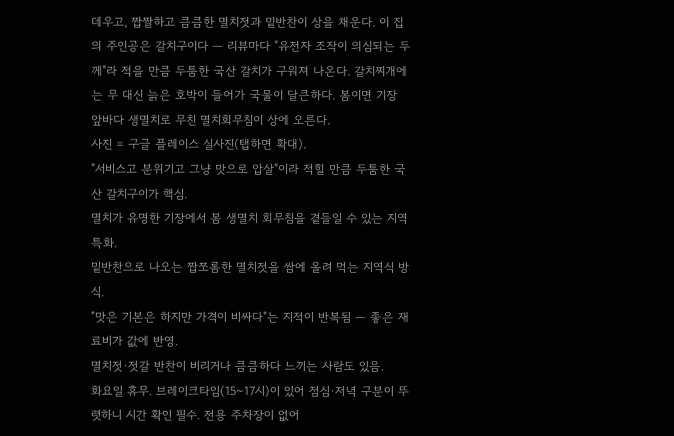데우고, 짭짤하고 큼큼한 멸치젓과 밑반찬이 상을 채운다. 이 집의 주인공은 갈치구이다 — 리뷰마다 "유전자 조작이 의심되는 두께"라 적을 만큼 두툼한 국산 갈치가 구워져 나온다. 갈치찌개에는 무 대신 늙은 호박이 들어가 국물이 달큰하다. 봄이면 기장 앞바다 생멸치로 무친 멸치회무침이 상에 오른다.
사진 = 구글 플레이스 실사진(탭하면 확대).
"서비스고 분위기고 그냥 맛으로 압살"이라 적힐 만큼 두툼한 국산 갈치구이가 핵심.
멸치가 유명한 기장에서 봄 생멸치 회무침을 곁들일 수 있는 지역 특화.
밑반찬으로 나오는 짭쪼롬한 멸치젓을 쌈에 올려 먹는 지역식 방식.
"맛은 기본은 하지만 가격이 비싸다"는 지적이 반복됨 — 좋은 재료비가 값에 반영.
멸치젓·젓갈 반찬이 비리거나 큼큼하다 느끼는 사람도 있음.
화요일 휴무. 브레이크타임(15~17시)이 있어 점심·저녁 구분이 뚜렷하니 시간 확인 필수. 전용 주차장이 없어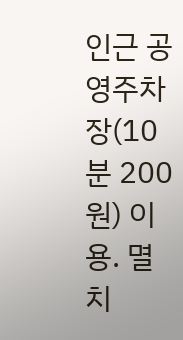인근 공영주차장(10분 200원) 이용. 멸치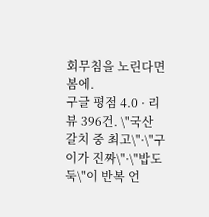회무침을 노린다면 봄에.
구글 평점 4.0 · 리뷰 396건. \"국산 갈치 중 최고\"·\"구이가 진짜\"·\"밥도둑\"이 반복 언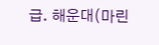급. 해운대(마린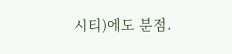시티)에도 분점.